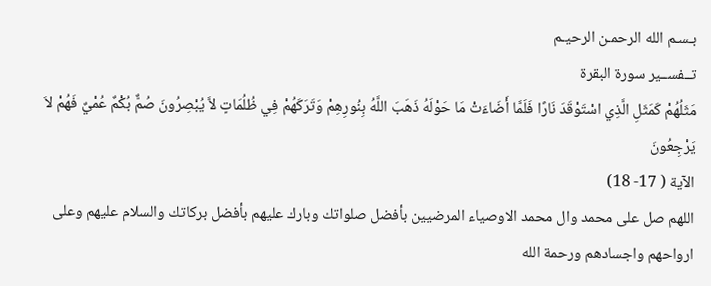بـسـم الله الرحمـن الرحيـم
تــفســير سورة البقرة
مَثَلُهُمْ كَمَثَلِ الَّذِي اسْتَوْقَدَ نَارًا فَلَمَّا أَضَاءَتْ مَا حَوْلَهُ ذَهَبَ اللَّهُ بِنُورِهِمْ وَتَرَكَهُمْ فِي ظُلُمَاتٍ لاَّ يُبْصِرُونَ صُمٌّ بُكْمٌ عُمْيٌ فَهُمْ لاَ يَرْجِعُونَ
الآية ( 17- 18)
اللهم صل على محمد وال محمد الاوصياء المرضيين بأفضل صلواتك وبارك عليهم بأفضل بركاتك والسلام عليهم وعلى ارواحهم واجسادهم ورحمة الله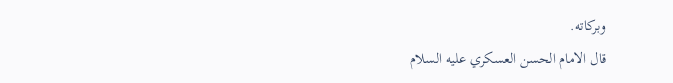وبركاته.
قال الامام الحسن العسكري عليه السلام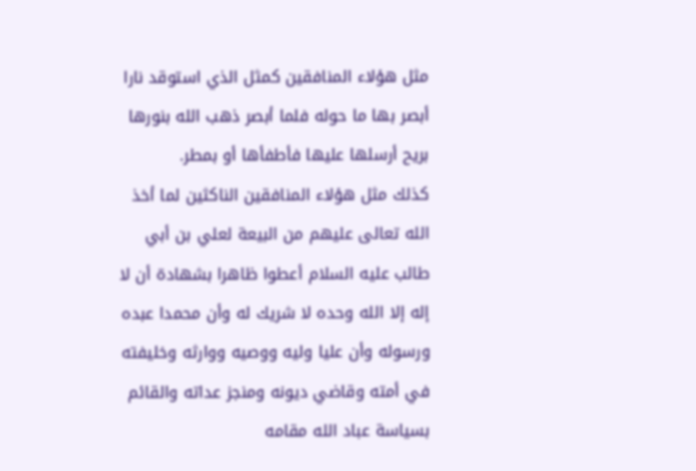مثل هؤلاء المنافقين كمثل الذي استوقد نارا أبصر بها ما حوله فلما أبصر ذهب الله بنورها بريح أرسلها عليها فأطفأها أو بمطر.
كذلك مثل هؤلاء المنافقين الناكثين لما أخذ الله تعالى عليهم من البيعة لعلي بن أبي طالب عليه السلام أعطوا ظاهرا بشهادة أن لا إله إلا الله وحده لا شريك له وأن محمدا عبده ورسوله وأن عليا وليه ووصيه ووارثه وخليفته في أمته وقاضي ديونه ومنجز عداته والقائم بسياسة عباد الله مقامه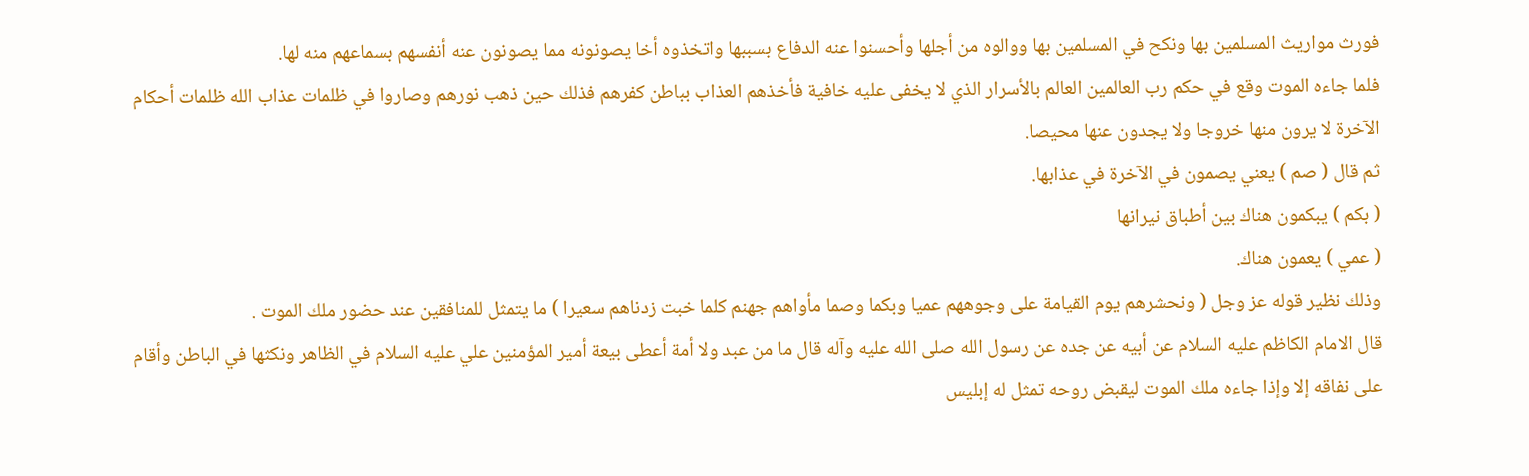فورث مواريث المسلمين بها ونكح في المسلمين بها ووالوه من أجلها وأحسنوا عنه الدفاع بسببها واتخذوه أخا يصونونه مما يصونون عنه أنفسهم بسماعهم منه لها.
فلما جاءه الموت وقع في حكم رب العالمين العالم بالأسرار الذي لا يخفى عليه خافية فأخذهم العذاب بباطن كفرهم فذلك حين ذهب نورهم وصاروا في ظلمات عذاب الله ظلمات أحكام الآخرة لا يرون منها خروجا ولا يجدون عنها محيصا.
ثم قال ( صم ) يعني يصمون في الآخرة في عذابها.
( بكم ) يبكمون هناك بين أطباق نيرانها
( عمي ) يعمون هناك.
وذلك نظير قوله عز وجل ( ونحشرهم يوم القيامة على وجوههم عميا وبكما وصما مأواهم جهنم كلما خبت زدناهم سعيرا ) ما يتمثل للمنافقين عند حضور ملك الموت .
قال الامام الكاظم عليه السلام عن أبيه عن جده عن رسول الله صلى الله عليه وآله قال ما من عبد ولا أمة أعطى بيعة أمير المؤمنين علي عليه السلام في الظاهر ونكثها في الباطن وأقام على نفاقه إلا وإذا جاءه ملك الموت ليقبض روحه تمثل له إبليس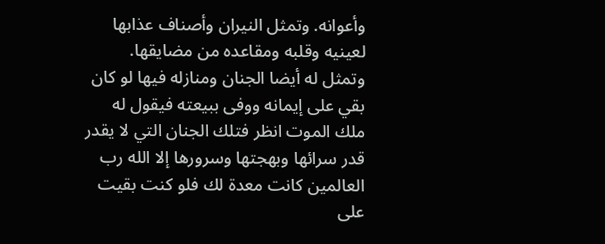وأعوانه. وتمثل النيران وأصناف عذابها لعينيه وقلبه ومقاعده من مضايقها.
وتمثل له أيضا الجنان ومنازله فيها لو كان بقي على إيمانه ووفى ببيعته فيقول له ملك الموت انظر فتلك الجنان التي لا يقدر قدر سرائها وبهجتها وسرورها إلا الله رب العالمين كانت معدة لك فلو كنت بقيت على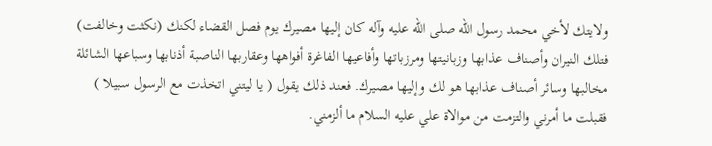ولايتك لأخي محمد رسول الله صلى الله عليه وآله كان إليها مصيرك يوم فصل القضاء لكنك (نكثت وخالفت) فتلك النيران وأصناف عذابها وزبانيتها ومرزباتها وأفاعيها الفاغرة أفواهها وعقاربها الناصبة أذنابها وسباعها الشائلة مخالبها وسائر أصناف عذابها هو لك وإليها مصيرك. فعند ذلك يقول ( يا ليتني اتخذت مع الرسول سبيلا ) فقبلت ما أمرني والتزمت من موالاة علي عليه السلام ما ألزمني.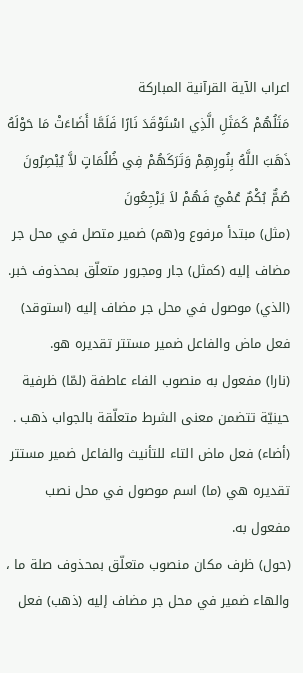اعراب الآية القرآنية المباركة
مَثَلُهُمْ كَمَثَلِ الَّذِي اسْتَوْقَدَ نَارًا فَلَمَّا أَضَاءَتْ مَا حَوْلَهُ ذَهَبَ اللَّهُ بِنُورِهِمْ وَتَرَكَهُمْ فِي ظُلُمَاتٍ لاَّ يُبْصِرُونَ صُمٌّ بُكْمٌ عُمْيٌ فَهُمْ لاَ يَرْجِعُونَ
(مثل) مبتدأ مرفوع و(هم) ضمير متصل في محل جر مضاف إليه (كمثل) جار ومجرور متعلّق بمحذوف خبر.
(الذي) موصول في محل جر مضاف إليه (استوقد) فعل ماض والفاعل ضمير مستتر تقديره هو.
(نارا) مفعول به منصوب الفاء عاطفة (لمّا) ظرفية حينيّة تتضمن معنى الشرط متعلّقة بالجواب ذهب .
(أضاء) فعل ماض التاء للتأنيث والفاعل ضمير مستتر تقديره هي (ما) اسم موصول في محل نصب مفعول به.
(حول) ظرف مكان منصوب متعلّق بمحذوف صلة ما ، والهاء ضمير في محل جر مضاف إليه (ذهب) فعل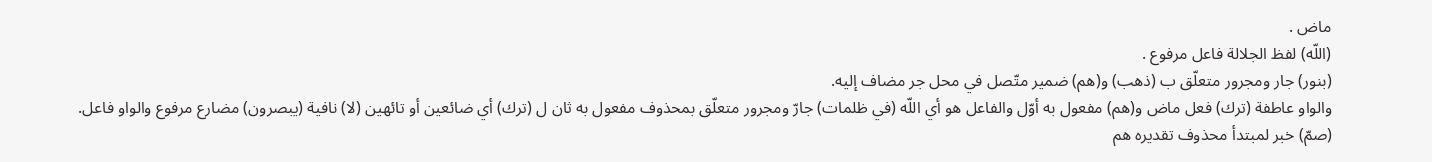ماض .
(اللّه) لفظ الجلالة فاعل مرفوع .
(بنور) جار ومجرور متعلّق ب (ذهب) و(هم) ضمير متّصل في محل جر مضاف إليه.
والواو عاطفة (ترك) فعل ماض و(هم) مفعول به أوّل والفاعل هو أي اللّه (في ظلمات) جارّ ومجرور متعلّق بمحذوف مفعول به ثان ل (ترك) أي ضائعين أو تائهين (لا) نافية (يبصرون) مضارع مرفوع والواو فاعل.
(صمّ) خبر لمبتدأ محذوف تقديره هم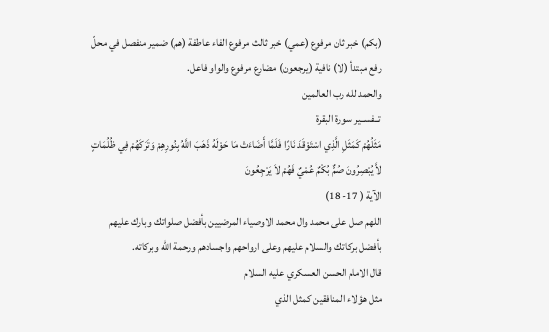(بكم) خبر ثان مرفوع (عمي) خبر ثالث مرفوع الفاء عاطفة (هم) ضمير منفصل في محلّ رفع مبتدأ (لا) نافية (يرجعون) مضارع مرفوع والواو فاعل.
والحمد لله رب العالمين
تــفســير سورة البقرة
مَثَلُهُمْ كَمَثَلِ الَّذِي اسْتَوْقَدَ نَارًا فَلَمَّا أَضَاءَتْ مَا حَوْلَهُ ذَهَبَ اللَّهُ بِنُورِهِمْ وَتَرَكَهُمْ فِي ظُلُمَاتٍ لاَّ يُبْصِرُونَ صُمٌّ بُكْمٌ عُمْيٌ فَهُمْ لاَ يَرْجِعُونَ
الآية ( 17- 18)
اللهم صل على محمد وال محمد الاوصياء المرضيين بأفضل صلواتك وبارك عليهم بأفضل بركاتك والسلام عليهم وعلى ارواحهم واجسادهم ورحمة الله وبركاته.
قال الامام الحسن العسكري عليه السلام
مثل هؤلاء المنافقين كمثل الذي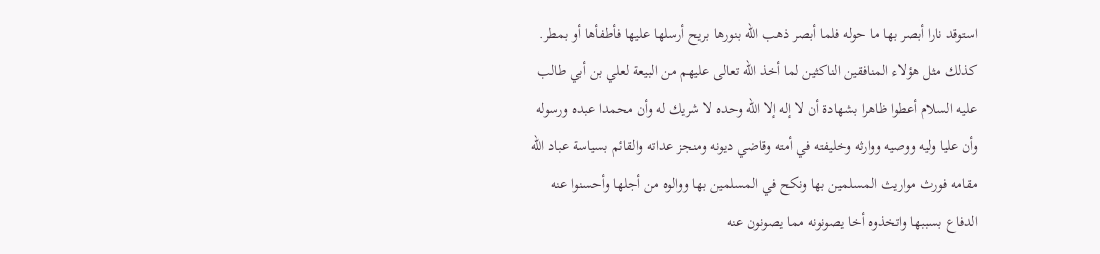استوقد نارا أبصر بها ما حوله فلما أبصر ذهب الله بنورها بريح أرسلها عليها فأطفأها أو بمطر.
كذلك مثل هؤلاء المنافقين الناكثين لما أخذ الله تعالى عليهم من البيعة لعلي بن أبي طالب عليه السلام أعطوا ظاهرا بشهادة أن لا إله إلا الله وحده لا شريك له وأن محمدا عبده ورسوله وأن عليا وليه ووصيه ووارثه وخليفته في أمته وقاضي ديونه ومنجز عداته والقائم بسياسة عباد الله مقامه فورث مواريث المسلمين بها ونكح في المسلمين بها ووالوه من أجلها وأحسنوا عنه الدفاع بسببها واتخذوه أخا يصونونه مما يصونون عنه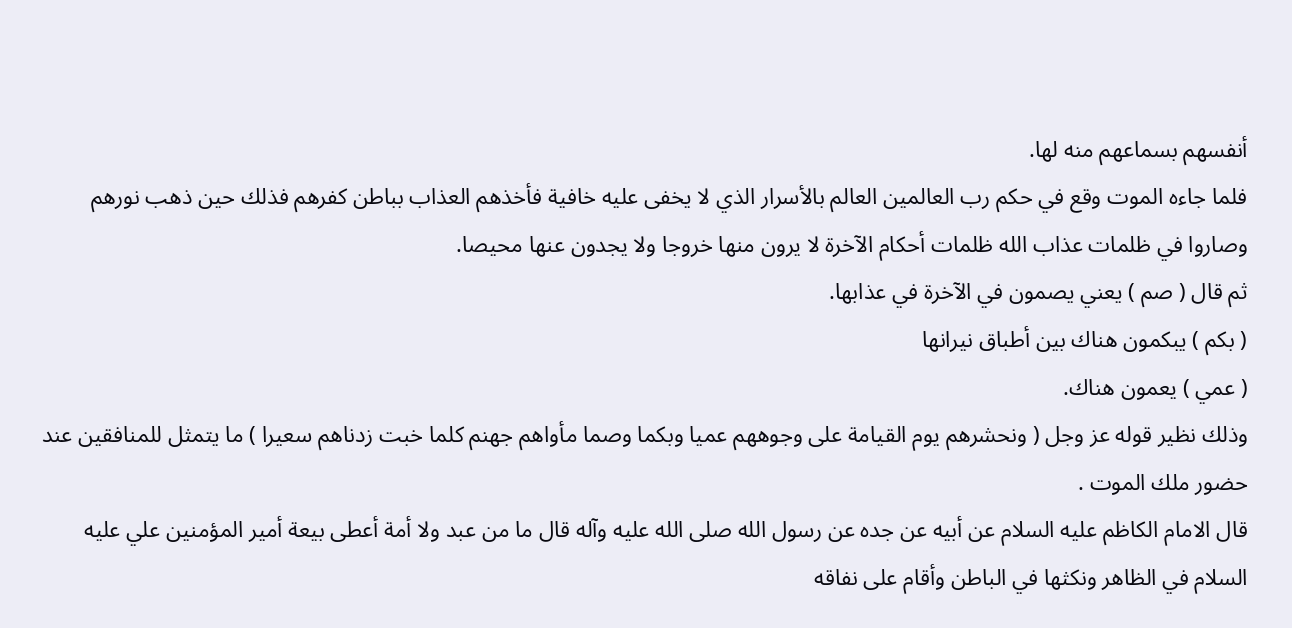أنفسهم بسماعهم منه لها.
فلما جاءه الموت وقع في حكم رب العالمين العالم بالأسرار الذي لا يخفى عليه خافية فأخذهم العذاب بباطن كفرهم فذلك حين ذهب نورهم وصاروا في ظلمات عذاب الله ظلمات أحكام الآخرة لا يرون منها خروجا ولا يجدون عنها محيصا.
ثم قال ( صم ) يعني يصمون في الآخرة في عذابها.
( بكم ) يبكمون هناك بين أطباق نيرانها
( عمي ) يعمون هناك.
وذلك نظير قوله عز وجل ( ونحشرهم يوم القيامة على وجوههم عميا وبكما وصما مأواهم جهنم كلما خبت زدناهم سعيرا ) ما يتمثل للمنافقين عند حضور ملك الموت .
قال الامام الكاظم عليه السلام عن أبيه عن جده عن رسول الله صلى الله عليه وآله قال ما من عبد ولا أمة أعطى بيعة أمير المؤمنين علي عليه السلام في الظاهر ونكثها في الباطن وأقام على نفاقه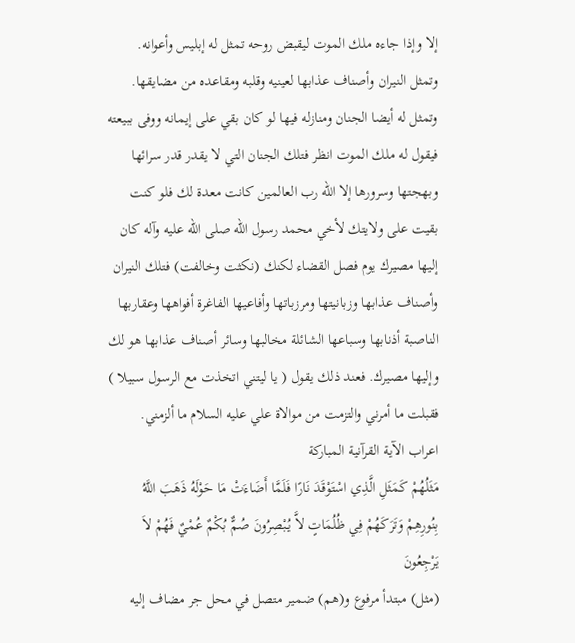إلا وإذا جاءه ملك الموت ليقبض روحه تمثل له إبليس وأعوانه. وتمثل النيران وأصناف عذابها لعينيه وقلبه ومقاعده من مضايقها.
وتمثل له أيضا الجنان ومنازله فيها لو كان بقي على إيمانه ووفى ببيعته فيقول له ملك الموت انظر فتلك الجنان التي لا يقدر قدر سرائها وبهجتها وسرورها إلا الله رب العالمين كانت معدة لك فلو كنت بقيت على ولايتك لأخي محمد رسول الله صلى الله عليه وآله كان إليها مصيرك يوم فصل القضاء لكنك (نكثت وخالفت) فتلك النيران وأصناف عذابها وزبانيتها ومرزباتها وأفاعيها الفاغرة أفواهها وعقاربها الناصبة أذنابها وسباعها الشائلة مخالبها وسائر أصناف عذابها هو لك وإليها مصيرك. فعند ذلك يقول ( يا ليتني اتخذت مع الرسول سبيلا ) فقبلت ما أمرني والتزمت من موالاة علي عليه السلام ما ألزمني.
اعراب الآية القرآنية المباركة
مَثَلُهُمْ كَمَثَلِ الَّذِي اسْتَوْقَدَ نَارًا فَلَمَّا أَضَاءَتْ مَا حَوْلَهُ ذَهَبَ اللَّهُ بِنُورِهِمْ وَتَرَكَهُمْ فِي ظُلُمَاتٍ لاَّ يُبْصِرُونَ صُمٌّ بُكْمٌ عُمْيٌ فَهُمْ لاَ يَرْجِعُونَ
(مثل) مبتدأ مرفوع و(هم) ضمير متصل في محل جر مضاف إليه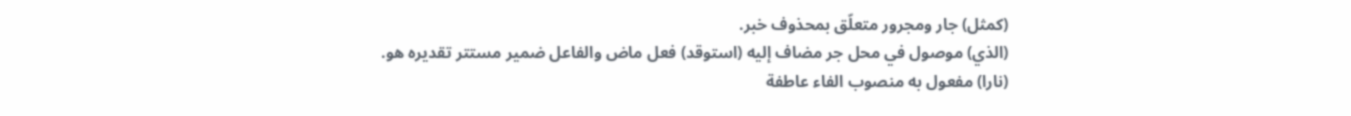(كمثل) جار ومجرور متعلّق بمحذوف خبر.
(الذي) موصول في محل جر مضاف إليه (استوقد) فعل ماض والفاعل ضمير مستتر تقديره هو.
(نارا) مفعول به منصوب الفاء عاطفة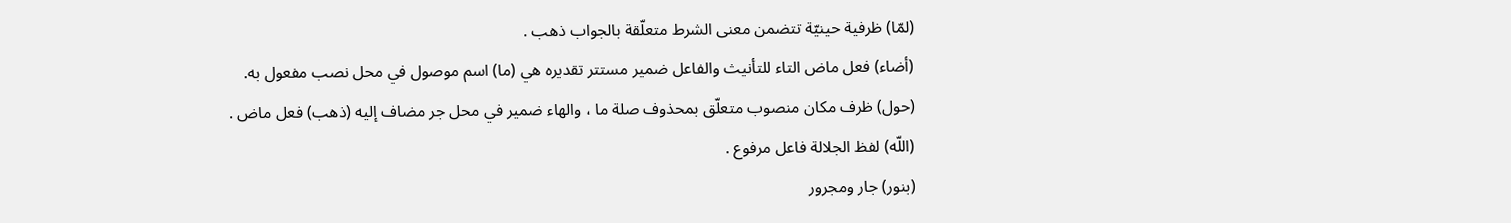(لمّا) ظرفية حينيّة تتضمن معنى الشرط متعلّقة بالجواب ذهب .
(أضاء) فعل ماض التاء للتأنيث والفاعل ضمير مستتر تقديره هي (ما) اسم موصول في محل نصب مفعول به.
(حول) ظرف مكان منصوب متعلّق بمحذوف صلة ما ، والهاء ضمير في محل جر مضاف إليه (ذهب) فعل ماض .
(اللّه) لفظ الجلالة فاعل مرفوع .
(بنور) جار ومجرور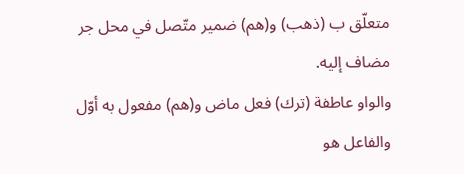متعلّق ب (ذهب) و(هم) ضمير متّصل في محل جر مضاف إليه.
والواو عاطفة (ترك) فعل ماض و(هم) مفعول به أوّل والفاعل هو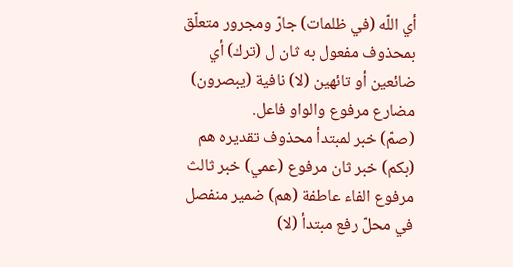أي اللّه (في ظلمات) جارّ ومجرور متعلّق بمحذوف مفعول به ثان ل (ترك) أي ضائعين أو تائهين (لا) نافية (يبصرون) مضارع مرفوع والواو فاعل.
(صمّ) خبر لمبتدأ محذوف تقديره هم (بكم) خبر ثان مرفوع (عمي) خبر ثالث مرفوع الفاء عاطفة (هم) ضمير منفصل في محلّ رفع مبتدأ (لا)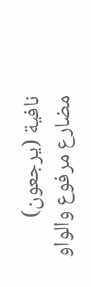نافية (يرجعون) مضارع مرفوع والواو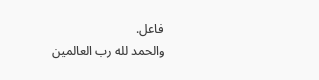فاعل.
والحمد لله رب العالمين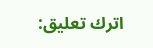اترك تعليق: